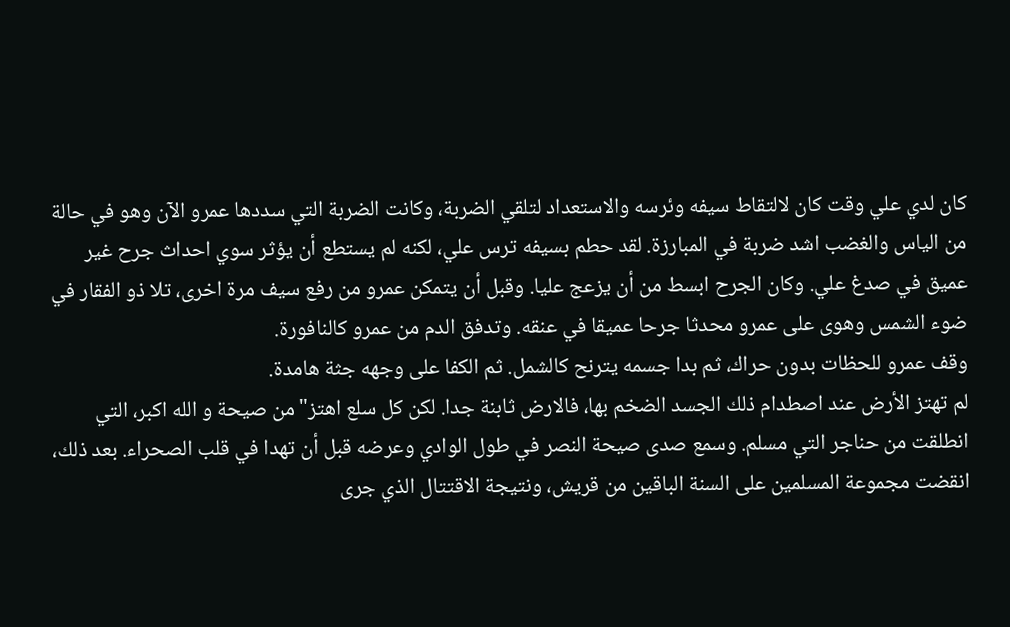كان لدي علي وقت کان لالتقاط سيفه وئرسه والاستعداد لتلقي الضربة، وكانت الضربة التي سددها عمرو الآن وهو في حالة من الياس والغضب اشد ضربة في المبارزة. لقد حطم بسيفه ترس علي، لكنه لم يستطع أن يؤثر سوي احداث جرح غير عميق في صدغ علي. وكان الجرح ابسط من أن يزعج عليا. وقبل أن يتمكن عمرو من رفع سيف مرة اخرى، تلا ذو الفقار في ضوء الشمس وهوى على عمرو محدثا جرحا عميقا في عنقه. وتدفق الدم من عمرو كالنافورة.
وقف عمرو للحظات بدون حراك، ثم بدا جسمه يترنح كالشمل. ثم الكفا على وجهه جثة هامدة.
لم تهتز الأرض عند اصطدام ذلك الجسد الضخم بها، فالارض ثابنة جدا. لكن كل سلع اهتز"من صيحة و الله اكبر، التي انطلقت من حناجر التي مسلم. وسمع صدى صيحة النصر في طول الوادي وعرضه قبل أن تهدا في قلب الصحراء. بعد ذلك، انقضت مجموعة المسلمين على السنة الباقين من قريش، ونتيجة الاقتتال الذي جرى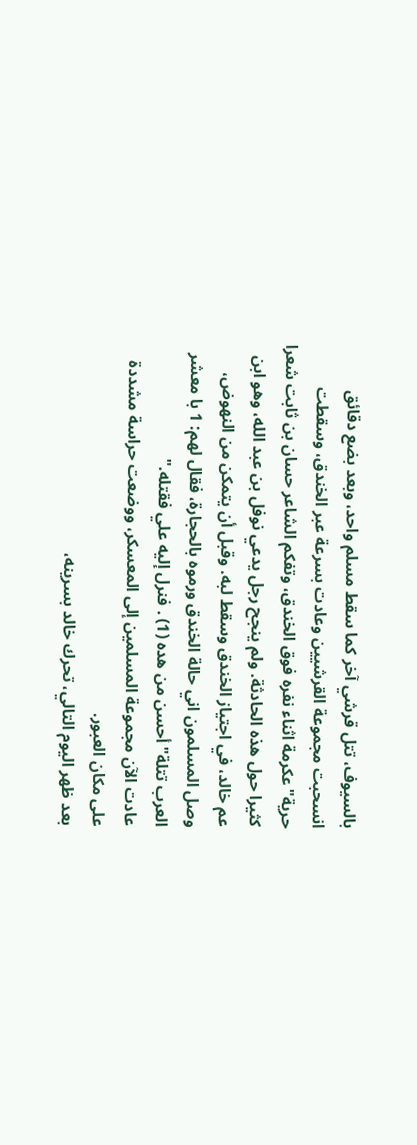بالسيوف، تتل قرشي آخر كما سقط مسلم واحد، وبعد بضع دقائق انسحبت مجموعة القرشيين وعادت بسرعة عبر الخندق، وسقطت حرية"عكرمة اثناء نفره فوق الخندق، وتفكم الشاعر حسان بن ثابت شعرا كثيرا حول هذه الحادثة. ولم ينجح رجل يدعي نوفل بن عبد الله، وهو ابن عم خالد، في اجتياز الخندق وسقط لبه. وقبل أن يتمكن من النهوض، وصل المسلمون اني حالة الخندق ورموه بالحجارة، فقال لهم: 1 با معشر العرب تتلة"أحسن من هده (1) . فنرل إليه علي فقتله."
عادت الآن مجموعة المسلمين إلى المعسكر، ووضعت حراسة مشددة على مكان العبور.
بعد ظهر اليوم التالي، تحرك خالد بسرينه،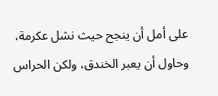على أمل أن ينجح حيث نشل عكرمة، وحاول أن يعبر الخندق، ولكن الحراس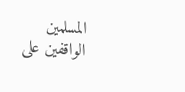المسلمين الواقفين على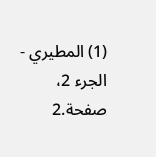(1) المطيري - الجرء 2، صفحة.2